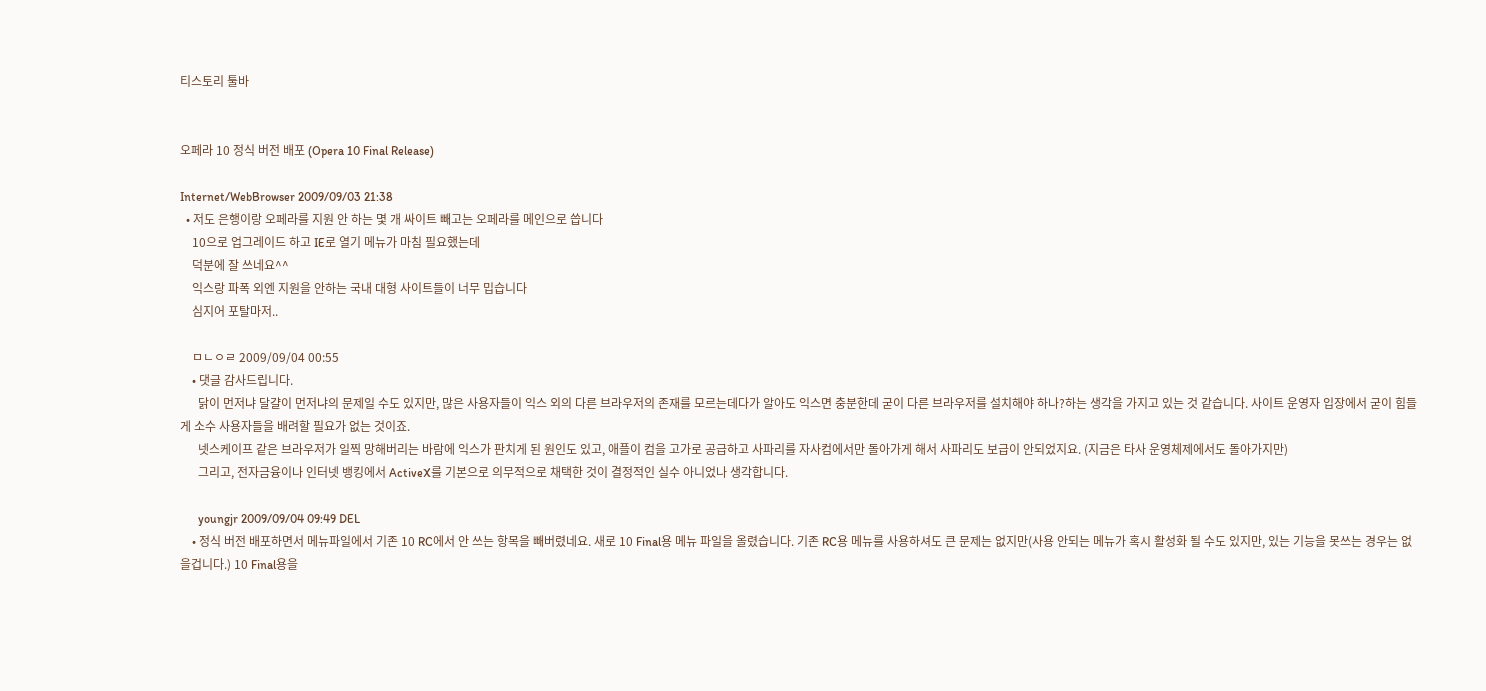티스토리 툴바


오페라 10 정식 버전 배포 (Opera 10 Final Release)

Internet/WebBrowser 2009/09/03 21:38
  • 저도 은행이랑 오페라를 지원 안 하는 몇 개 싸이트 빼고는 오페라를 메인으로 씁니다
    10으로 업그레이드 하고 IE로 열기 메뉴가 마침 필요했는데
    덕분에 잘 쓰네요^^
    익스랑 파폭 외엔 지원을 안하는 국내 대형 사이트들이 너무 밉습니다
    심지어 포탈마저..

    ㅁㄴㅇㄹ 2009/09/04 00:55
    • 댓글 감사드립니다.
      닭이 먼저냐 달걀이 먼저냐의 문제일 수도 있지만, 많은 사용자들이 익스 외의 다른 브라우저의 존재를 모르는데다가 알아도 익스면 충분한데 굳이 다른 브라우저를 설치해야 하나?하는 생각을 가지고 있는 것 같습니다. 사이트 운영자 입장에서 굳이 힘들게 소수 사용자들을 배려할 필요가 없는 것이죠.
      넷스케이프 같은 브라우저가 일찍 망해버리는 바람에 익스가 판치게 된 원인도 있고, 애플이 컴을 고가로 공급하고 사파리를 자사컴에서만 돌아가게 해서 사파리도 보급이 안되었지요. (지금은 타사 운영체제에서도 돌아가지만)
      그리고, 전자금융이나 인터넷 뱅킹에서 ActiveX를 기본으로 의무적으로 채택한 것이 결정적인 실수 아니었나 생각합니다.

      youngjr 2009/09/04 09:49 DEL
    • 정식 버전 배포하면서 메뉴파일에서 기존 10 RC에서 안 쓰는 항목을 빼버렸네요. 새로 10 Final용 메뉴 파일을 올렸습니다. 기존 RC용 메뉴를 사용하셔도 큰 문제는 없지만(사용 안되는 메뉴가 혹시 활성화 될 수도 있지만, 있는 기능을 못쓰는 경우는 없을겁니다.) 10 Final용을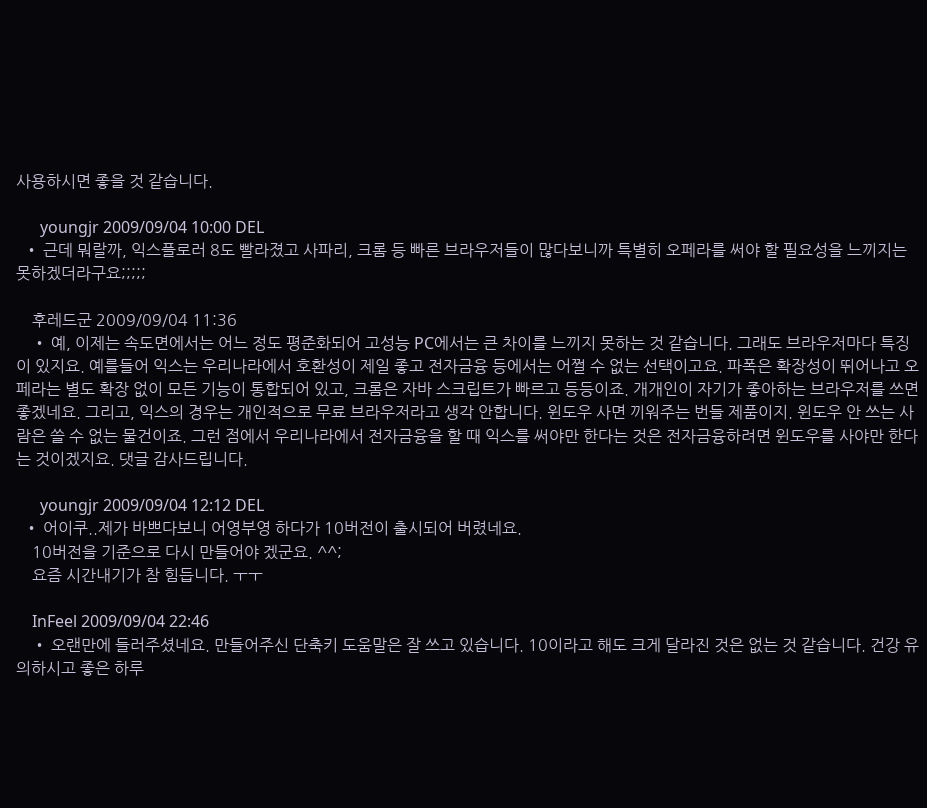사용하시면 좋을 것 같습니다.

      youngjr 2009/09/04 10:00 DEL
  • 근데 뭐랄까, 익스플로러 8도 빨라졌고 사파리, 크롬 등 빠른 브라우저들이 많다보니까 특별히 오페라를 써야 할 필요성을 느끼지는 못하겠더라구요;;;;;

    후레드군 2009/09/04 11:36
    • 예, 이제는 속도면에서는 어느 정도 평준화되어 고성능 PC에서는 큰 차이를 느끼지 못하는 것 같습니다. 그래도 브라우저마다 특징이 있지요. 예를들어 익스는 우리나라에서 호환성이 제일 좋고 전자금융 등에서는 어쩔 수 없는 선택이고요. 파폭은 확장성이 뛰어나고 오페라는 별도 확장 없이 모든 기능이 통합되어 있고, 크롬은 자바 스크립트가 빠르고 등등이죠. 개개인이 자기가 좋아하는 브라우저를 쓰면 좋겠네요. 그리고, 익스의 경우는 개인적으로 무료 브라우저라고 생각 안합니다. 윈도우 사면 끼워주는 번들 제품이지. 윈도우 안 쓰는 사람은 쓸 수 없는 물건이죠. 그런 점에서 우리나라에서 전자금융을 할 때 익스를 써야만 한다는 것은 전자금융하려면 윈도우를 사야만 한다는 것이겠지요. 댓글 감사드립니다.

      youngjr 2009/09/04 12:12 DEL
  • 어이쿠..제가 바쁘다보니 어영부영 하다가 10버전이 출시되어 버렸네요.
    10버전을 기준으로 다시 만들어야 겠군요. ^^;
    요즘 시간내기가 참 힘듭니다. ㅜㅜ

    InFeel 2009/09/04 22:46
    • 오랜만에 들러주셨네요. 만들어주신 단축키 도움말은 잘 쓰고 있습니다. 10이라고 해도 크게 달라진 것은 없는 것 같습니다. 건강 유의하시고 좋은 하루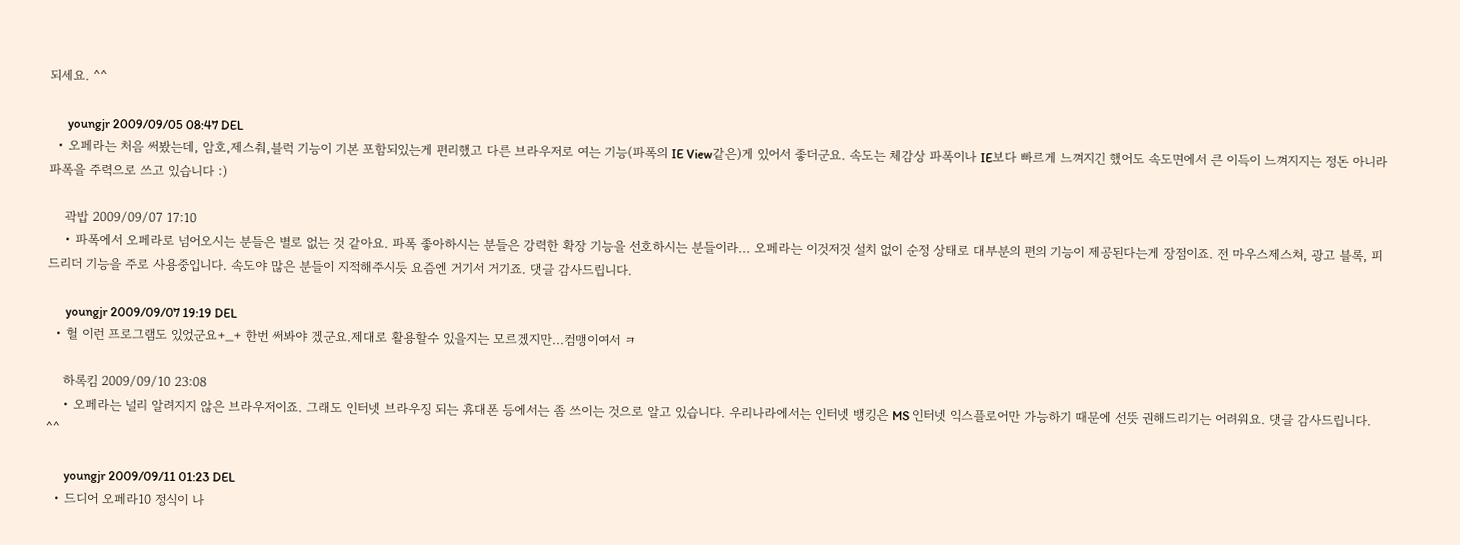되세요. ^^

      youngjr 2009/09/05 08:47 DEL
  • 오페라는 처음 써봤는데, 암호,제스춰,블럭 기능이 기본 포함되있는게 편리했고 다른 브라우저로 여는 기능(파폭의 IE View같은)게 있어서 좋더군요. 속도는 체감상 파폭이나 IE보다 빠르게 느껴지긴 했어도 속도면에서 큰 이득이 느껴지지는 정돈 아니라 파폭을 주력으로 쓰고 있습니다 :)

    곽밥 2009/09/07 17:10
    • 파폭에서 오페라로 넘어오시는 분들은 별로 없는 것 같아요. 파폭 좋아하시는 분들은 강력한 확장 기능을 선호하시는 분들이라... 오페라는 이것저것 설치 없이 순정 상태로 대부분의 편의 기능이 제공된다는게 장점이죠. 전 마우스제스쳐, 광고 블록, 피드리더 기능을 주로 사용중입니다. 속도야 많은 분들이 지적해주시듯 요즘엔 거기서 거기죠. 댓글 감사드립니다.

      youngjr 2009/09/07 19:19 DEL
  • 헐 이런 프로그램도 있었군요+_+ 한번 써봐야 겠군요.제대로 활용할수 있을지는 모르겠지만...컴맹이여서 ㅋ

    하록킴 2009/09/10 23:08
    • 오페라는 널리 알려지지 않은 브라우저이죠. 그래도 인터넷 브라우징 되는 휴대폰 등에서는 좀 쓰이는 것으로 알고 있습니다. 우리나라에서는 인터넷 뱅킹은 MS 인터넷 익스플로어만 가능하기 때문에 선뜻 권해드리기는 어려워요. 댓글 감사드립니다. ^^

      youngjr 2009/09/11 01:23 DEL
  • 드디어 오페라10 정식이 나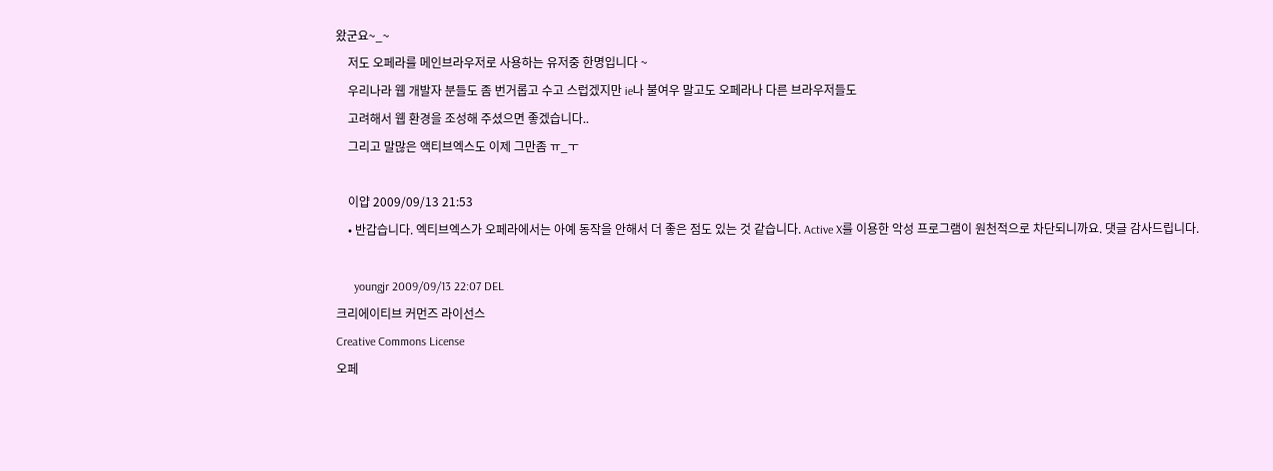왔군요~_~
    저도 오페라를 메인브라우저로 사용하는 유저중 한명입니다 ~
    우리나라 웹 개발자 분들도 좀 번거롭고 수고 스럽겠지만 ie나 불여우 말고도 오페라나 다른 브라우저들도
    고려해서 웹 환경을 조성해 주셨으면 좋겠습니다..
    그리고 말많은 액티브엑스도 이제 그만좀 ㅠ_ㅜ

    이얍 2009/09/13 21:53
    • 반갑습니다. 엑티브엑스가 오페라에서는 아예 동작을 안해서 더 좋은 점도 있는 것 같습니다. Active X를 이용한 악성 프로그램이 원천적으로 차단되니까요. 댓글 감사드립니다.

      youngjr 2009/09/13 22:07 DEL
크리에이티브 커먼즈 라이선스
Creative Commons License
오페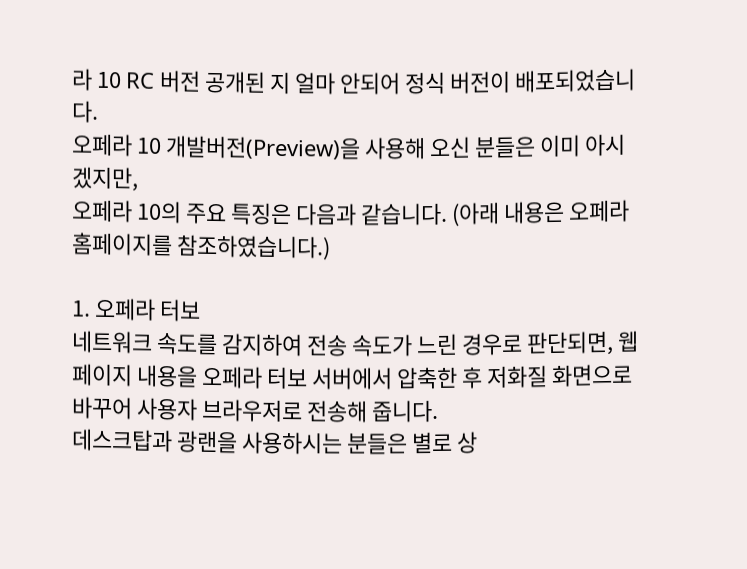라 10 RC 버전 공개된 지 얼마 안되어 정식 버전이 배포되었습니다.
오페라 10 개발버전(Preview)을 사용해 오신 분들은 이미 아시겠지만,
오페라 10의 주요 특징은 다음과 같습니다. (아래 내용은 오페라 홈페이지를 참조하였습니다.)

1. 오페라 터보
네트워크 속도를 감지하여 전송 속도가 느린 경우로 판단되면, 웹페이지 내용을 오페라 터보 서버에서 압축한 후 저화질 화면으로 바꾸어 사용자 브라우저로 전송해 줍니다.
데스크탑과 광랜을 사용하시는 분들은 별로 상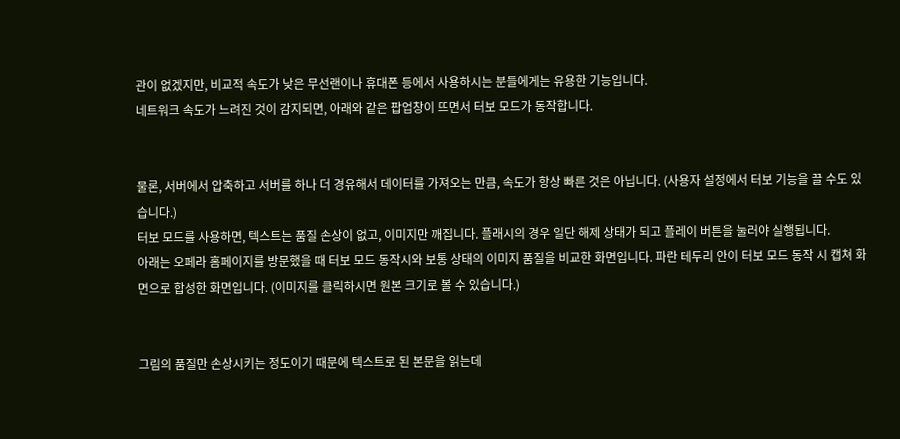관이 없겠지만, 비교적 속도가 낮은 무선랜이나 휴대폰 등에서 사용하시는 분들에게는 유용한 기능입니다.
네트워크 속도가 느려진 것이 감지되면, 아래와 같은 팝업창이 뜨면서 터보 모드가 동작합니다.


물론, 서버에서 압축하고 서버를 하나 더 경유해서 데이터를 가져오는 만큼, 속도가 항상 빠른 것은 아닙니다. (사용자 설정에서 터보 기능을 끌 수도 있습니다.)
터보 모드를 사용하면, 텍스트는 품질 손상이 없고, 이미지만 깨집니다. 플래시의 경우 일단 해제 상태가 되고 플레이 버튼을 눌러야 실행됩니다.
아래는 오페라 홈페이지를 방문했을 때 터보 모드 동작시와 보통 상태의 이미지 품질을 비교한 화면입니다. 파란 테두리 안이 터보 모드 동작 시 캡쳐 화면으로 합성한 화면입니다. (이미지를 클릭하시면 원본 크기로 볼 수 있습니다.)


그림의 품질만 손상시키는 정도이기 때문에 텍스트로 된 본문을 읽는데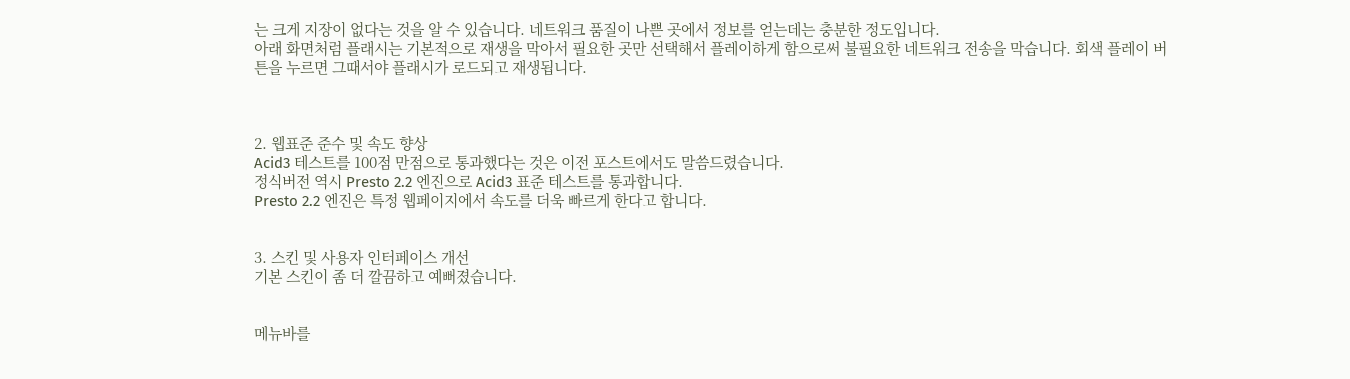는 크게 지장이 없다는 것을 알 수 있습니다. 네트워크 품질이 나쁜 곳에서 정보를 얻는데는 충분한 정도입니다.
아래 화면처럼 플래시는 기본적으로 재생을 막아서 필요한 곳만 선택해서 플레이하게 함으로써 불필요한 네트워크 전송을 막습니다. 회색 플레이 버튼을 누르면 그때서야 플래시가 로드되고 재생됩니다.



2. 웹표준 준수 및 속도 향상
Acid3 테스트를 100점 만점으로 통과했다는 것은 이전 포스트에서도 말씀드렸습니다.
정식버전 역시 Presto 2.2 엔진으로 Acid3 표준 테스트를 통과합니다.
Presto 2.2 엔진은 특정 웹페이지에서 속도를 더욱 빠르게 한다고 합니다.


3. 스킨 및 사용자 인터페이스 개선
기본 스킨이 좀 더 깔끔하고 예뻐졌습니다.


메뉴바를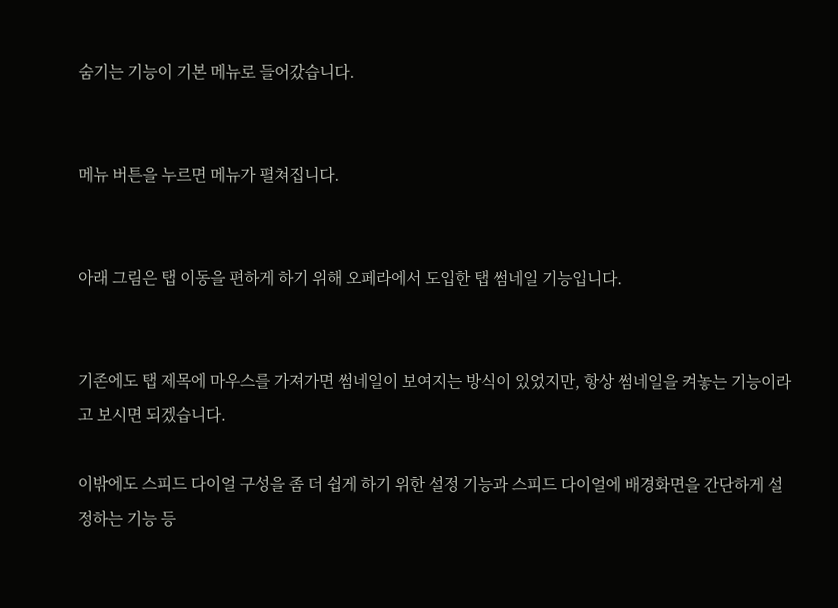숨기는 기능이 기본 메뉴로 들어갔습니다.


메뉴 버튼을 누르면 메뉴가 펼쳐집니다.


아래 그림은 탭 이동을 편하게 하기 위해 오페라에서 도입한 탭 썸네일 기능입니다.


기존에도 탭 제목에 마우스를 가져가면 썸네일이 보여지는 방식이 있었지만, 항상 썸네일을 켜놓는 기능이라고 보시면 되겠습니다.

이밖에도 스피드 다이얼 구성을 좀 더 쉽게 하기 위한 설정 기능과 스피드 다이얼에 배경화면을 간단하게 설정하는 기능 등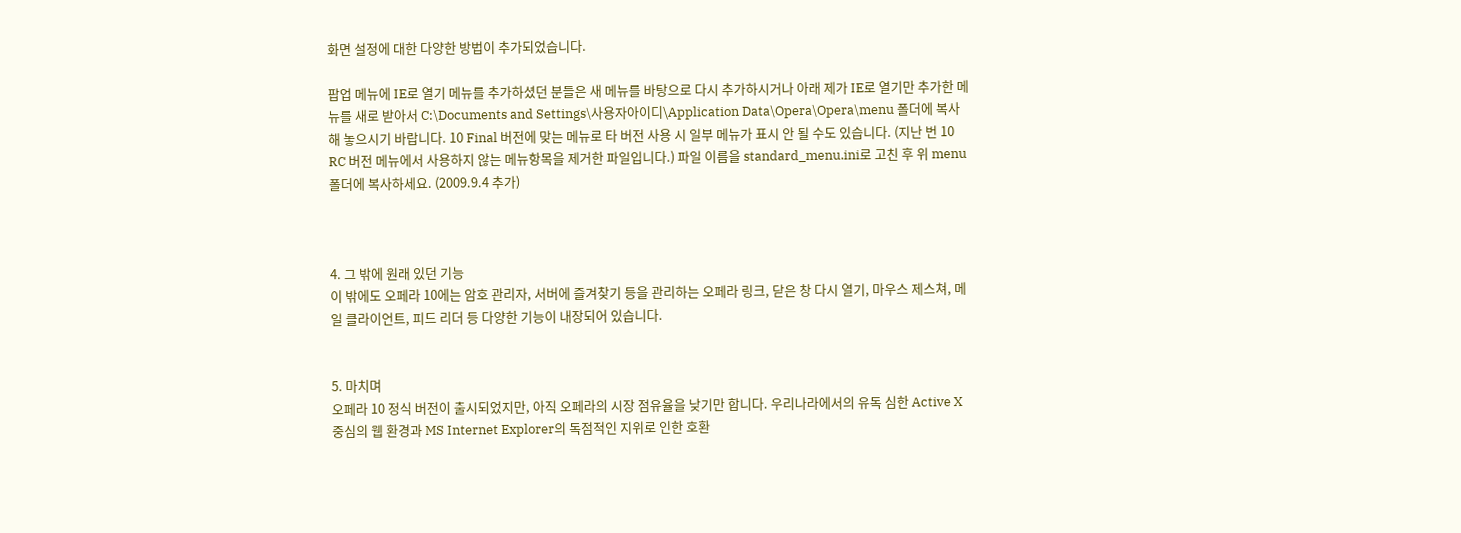화면 설정에 대한 다양한 방법이 추가되었습니다.

팝업 메뉴에 IE로 열기 메뉴를 추가하셨던 분들은 새 메뉴를 바탕으로 다시 추가하시거나 아래 제가 IE로 열기만 추가한 메뉴를 새로 받아서 C:\Documents and Settings\사용자아이디\Application Data\Opera\Opera\menu 폴더에 복사해 놓으시기 바랍니다. 10 Final 버전에 맞는 메뉴로 타 버전 사용 시 일부 메뉴가 표시 안 될 수도 있습니다. (지난 번 10 RC 버전 메뉴에서 사용하지 않는 메뉴항목을 제거한 파일입니다.) 파일 이름을 standard_menu.ini로 고친 후 위 menu 폴더에 복사하세요. (2009.9.4 추가)



4. 그 밖에 원래 있던 기능
이 밖에도 오페라 10에는 암호 관리자, 서버에 즐겨찾기 등을 관리하는 오페라 링크, 닫은 창 다시 열기, 마우스 제스쳐, 메일 클라이언트, 피드 리더 등 다양한 기능이 내장되어 있습니다.


5. 마치며
오페라 10 정식 버전이 출시되었지만, 아직 오페라의 시장 점유율을 낮기만 합니다. 우리나라에서의 유독 심한 Active X 중심의 웹 환경과 MS Internet Explorer의 독점적인 지위로 인한 호환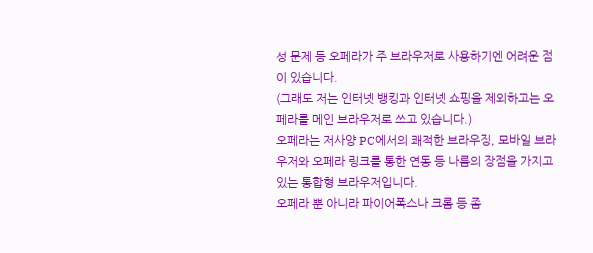성 문제 등 오페라가 주 브라우저로 사용하기엔 어려운 점이 있습니다.
(그래도 저는 인터넷 뱅킹과 인터넷 쇼핑을 제외하고는 오페라를 메인 브라우저로 쓰고 있습니다.)
오페라는 저사양 PC에서의 쾌적한 브라우징, 모바일 브라우저와 오페라 링크를 통한 연동 등 나름의 장점을 가지고 있는 통합형 브라우저입니다.
오페라 뿐 아니라 파이어폭스나 크롬 등 좀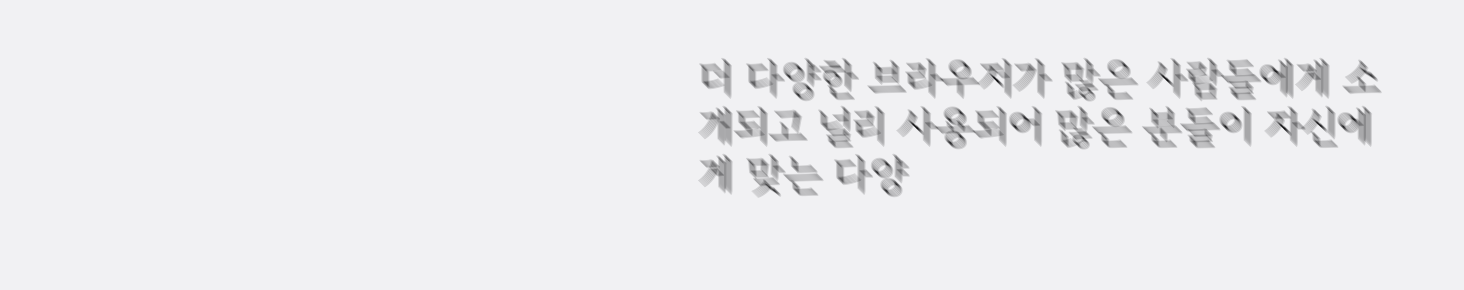더 다양한 브라우저가 많은 사람들에게 소개되고 널리 사용되어 많은 분들이 자신에게 맞는 다양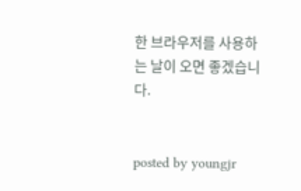한 브라우저를 사용하는 날이 오면 좋겠습니다.


posted by youngjr